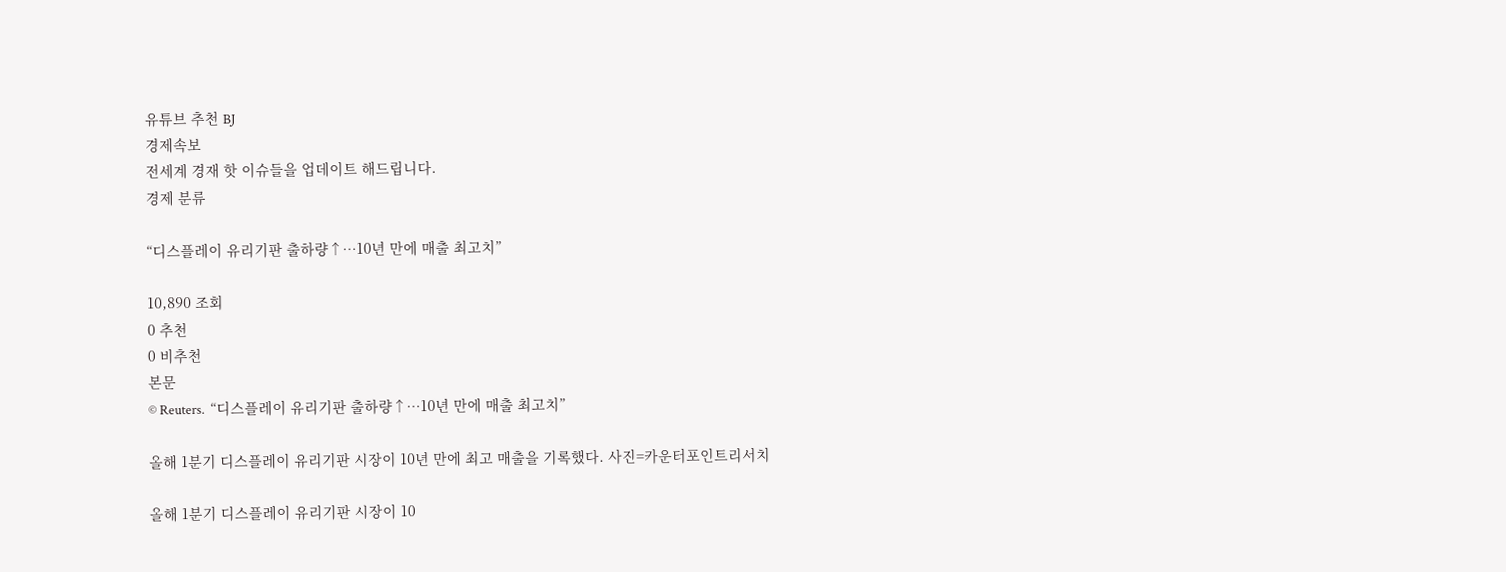유튜브 추천 BJ
경제속보
전세계 경재 핫 이슈들을 업데이트 해드립니다.
경제 분류

“디스플레이 유리기판 출하량↑…10년 만에 매출 최고치”

10,890 조회
0 추천
0 비추천
본문
© Reuters.  “디스플레이 유리기판 출하량↑…10년 만에 매출 최고치”

올해 1분기 디스플레이 유리기판 시장이 10년 만에 최고 매출을 기록했다. 사진=카운터포인트리서치

올해 1분기 디스플레이 유리기판 시장이 10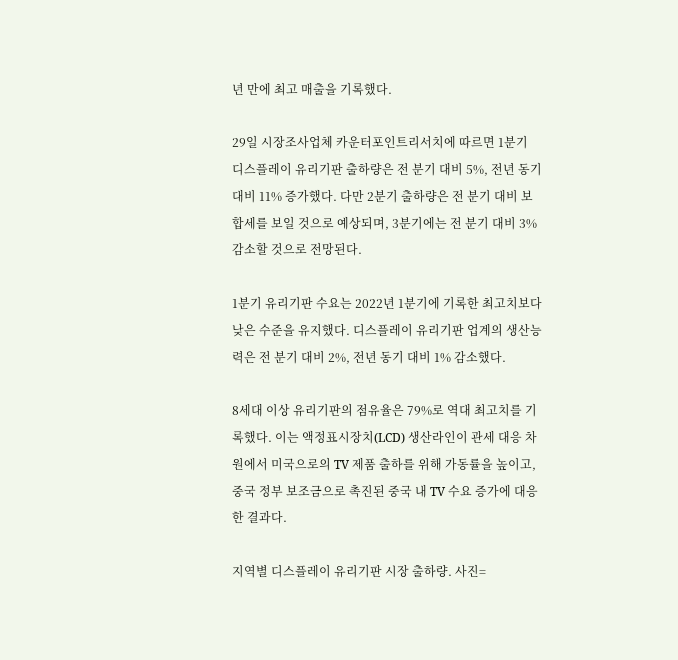년 만에 최고 매출을 기록했다.

29일 시장조사업체 카운터포인트리서치에 따르면 1분기 디스플레이 유리기판 출하량은 전 분기 대비 5%, 전년 동기 대비 11% 증가했다. 다만 2분기 출하량은 전 분기 대비 보합세를 보일 것으로 예상되며, 3분기에는 전 분기 대비 3% 감소할 것으로 전망된다.

1분기 유리기판 수요는 2022년 1분기에 기록한 최고치보다 낮은 수준을 유지했다. 디스플레이 유리기판 업계의 생산능력은 전 분기 대비 2%, 전년 동기 대비 1% 감소했다.

8세대 이상 유리기판의 점유율은 79%로 역대 최고치를 기록했다. 이는 액정표시장치(LCD) 생산라인이 관세 대응 차원에서 미국으로의 TV 제품 출하를 위해 가동률을 높이고, 중국 정부 보조금으로 촉진된 중국 내 TV 수요 증가에 대응한 결과다.

지역별 디스플레이 유리기판 시장 출하량. 사진=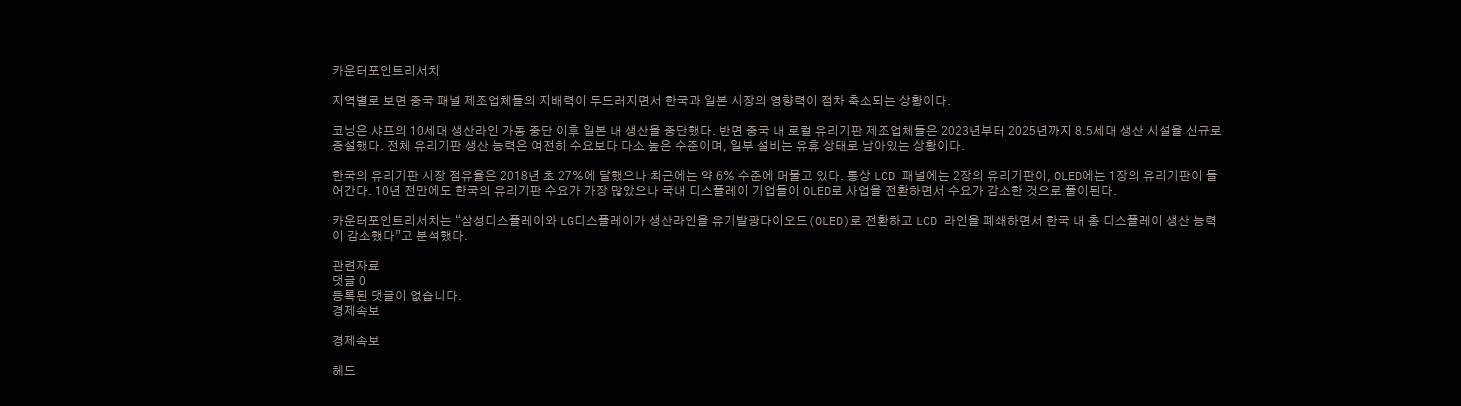카운터포인트리서치

지역별로 보면 중국 패널 제조업체들의 지배력이 두드러지면서 한국과 일본 시장의 영향력이 점차 축소되는 상황이다.

코닝은 샤프의 10세대 생산라인 가동 중단 이후 일본 내 생산을 중단했다. 반면 중국 내 로컬 유리기판 제조업체들은 2023년부터 2025년까지 8.5세대 생산 시설을 신규로 증설했다. 전체 유리기판 생산 능력은 여전히 수요보다 다소 높은 수준이며, 일부 설비는 유휴 상태로 남아있는 상황이다.

한국의 유리기판 시장 점유율은 2018년 초 27%에 달했으나 최근에는 약 6% 수준에 머물고 있다. 통상 LCD 패널에는 2장의 유리기판이, OLED에는 1장의 유리기판이 들어간다. 10년 전만에도 한국의 유리기판 수요가 가장 많았으나 국내 디스플레이 기업들이 OLED로 사업을 전환하면서 수요가 감소한 것으로 풀이된다.

카운터포인트리서치는 “삼성디스플레이와 LG디스플레이가 생산라인을 유기발광다이오드(OLED)로 전환하고 LCD 라인을 폐쇄하면서 한국 내 총 디스플레이 생산 능력이 감소했다”고 분석했다.

관련자료
댓글 0
등록된 댓글이 없습니다.
경제속보

경제속보

헤드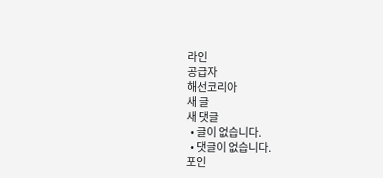라인
공급자
해선코리아
새 글
새 댓글
  • 글이 없습니다.
  • 댓글이 없습니다.
포인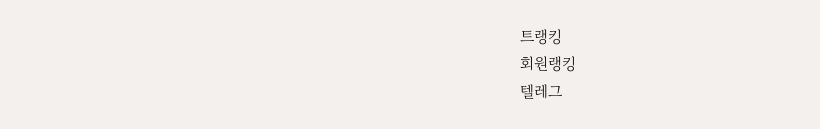트랭킹
회원랭킹
텔레그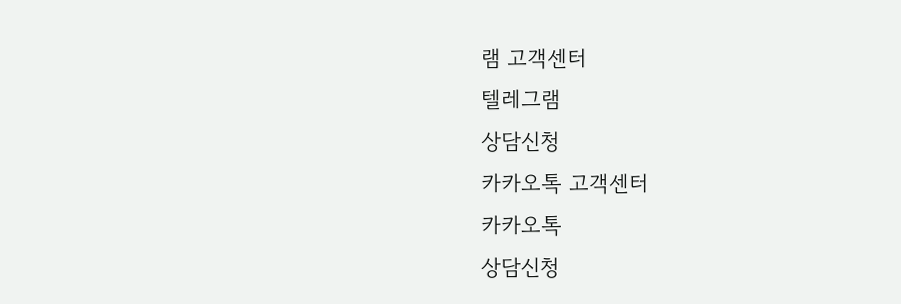램 고객센터
텔레그램
상담신청
카카오톡 고객센터
카카오톡
상담신청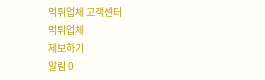먹튀업체 고객센터
먹튀업체
제보하기
알림 0